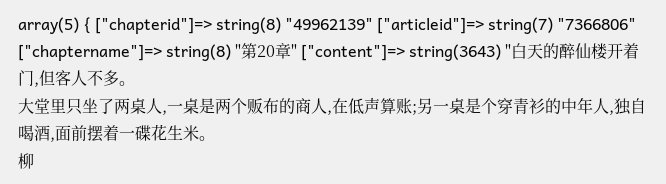array(5) { ["chapterid"]=> string(8) "49962139" ["articleid"]=> string(7) "7366806" ["chaptername"]=> string(8) "第20章" ["content"]=> string(3643) "白天的醉仙楼开着门,但客人不多。
大堂里只坐了两桌人,一桌是两个贩布的商人,在低声算账;另一桌是个穿青衫的中年人,独自喝酒,面前摆着一碟花生米。
柳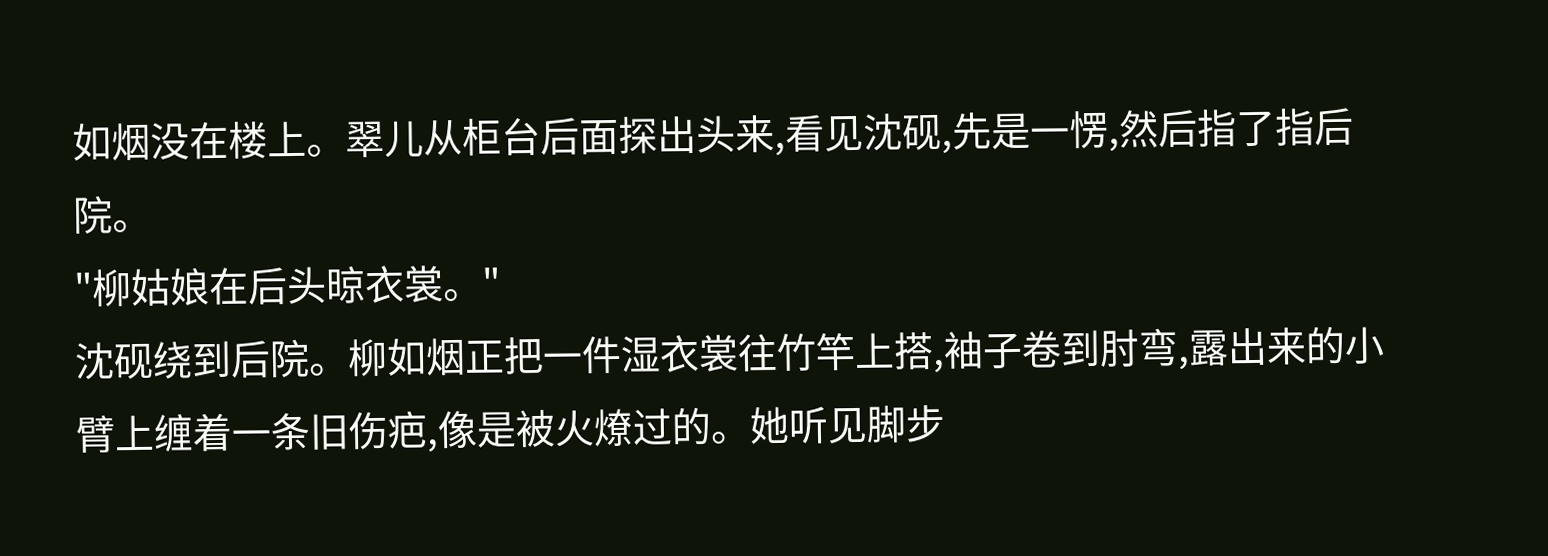如烟没在楼上。翠儿从柜台后面探出头来,看见沈砚,先是一愣,然后指了指后院。
"柳姑娘在后头晾衣裳。"
沈砚绕到后院。柳如烟正把一件湿衣裳往竹竿上搭,袖子卷到肘弯,露出来的小臂上缠着一条旧伤疤,像是被火燎过的。她听见脚步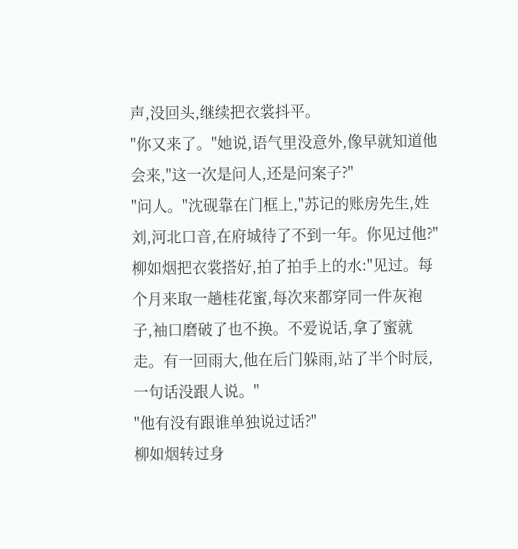声,没回头,继续把衣裳抖平。
"你又来了。"她说,语气里没意外,像早就知道他会来,"这一次是问人,还是问案子?"
"问人。"沈砚靠在门框上,"苏记的账房先生,姓刘,河北口音,在府城待了不到一年。你见过他?"
柳如烟把衣裳搭好,拍了拍手上的水:"见过。每个月来取一趟桂花蜜,每次来都穿同一件灰袍子,袖口磨破了也不换。不爱说话,拿了蜜就走。有一回雨大,他在后门躲雨,站了半个时辰,一句话没跟人说。"
"他有没有跟谁单独说过话?"
柳如烟转过身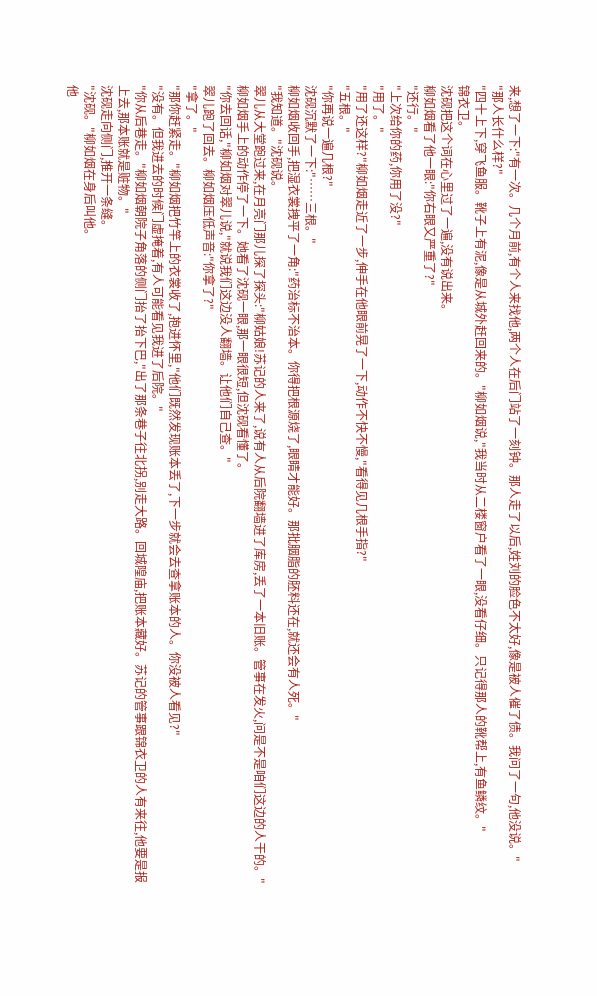来,想了一下:"有一次。几个月前,有个人来找他,两个人在后门站了一刻钟。那人走了以后,姓刘的脸色不太好,像是被人催了债。我问了一句,他没说。"
"那人长什么样?"
"四十上下,穿飞鱼服。靴子上有泥,像是从城外赶回来的。"柳如烟说,"我当时从二楼窗户看了一眼,没看仔细。只记得那人的靴帮上,有鱼鳞纹。"
锦衣卫。
沈砚把这个词在心里过了一遍,没有说出来。
柳如烟看了他一眼:"你右眼又严重了?"
"还行。"
"上次给你的药,你用了没?"
"用了。"
"用了还这样?"柳如烟走近了一步,伸手在他眼前晃了一下,动作不快不慢,"看得见几根手指?"
"五根。"
"你再说一遍几根?"
沈砚沉默了一下:"……三根。"
柳如烟收回手,把湿衣裳拽平了一角:"药治标不治本。你得把根源烧了,眼睛才能好。那批胭脂的胚料还在,就还会有人死。"
"我知道。"沈砚说。
翠儿从大堂跑过来,在月亮门那儿探了探头:"柳姑娘!苏记的人来了,说有人从后院翻墙进了库房,丢了一本旧账。管事在发火,问是不是咱们这边的人干的。"
柳如烟手上的动作停了一下。她看了沈砚一眼,那一眼很短,但沈砚看懂了。
"你去回话,"柳如烟对翠儿说,"就说我们这边没人翻墙。让他们自己查。"
翠儿跑了回去。柳如烟压低声音:"你拿了?"
"拿了。"
"那你赶紧走。"柳如烟把竹竿上的衣裳收了,抱进怀里,"他们既然发现账本丢了,下一步就会去查拿账本的人。你没被人看见?"
"没有。但我进去的时候门虚掩着,有人可能看见我进了后院。"
"你从后巷走。"柳如烟朝院子角落的侧门抬了抬下巴,"出了那条巷子往北拐,别走大路。回城隍庙,把账本藏好。苏记的管事跟锦衣卫的人有来往,他要是报上去,那本账就是赃物。"
沈砚走向侧门,推开一条缝。
"沈砚。"柳如烟在身后叫他。
他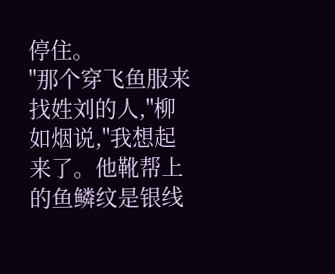停住。
"那个穿飞鱼服来找姓刘的人,"柳如烟说,"我想起来了。他靴帮上的鱼鳞纹是银线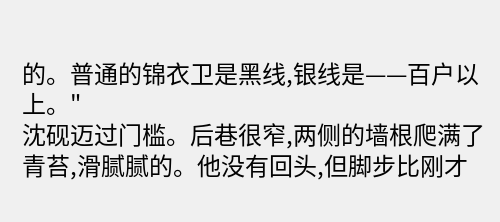的。普通的锦衣卫是黑线,银线是——百户以上。"
沈砚迈过门槛。后巷很窄,两侧的墙根爬满了青苔,滑腻腻的。他没有回头,但脚步比刚才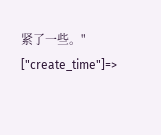紧了一些。" ["create_time"]=>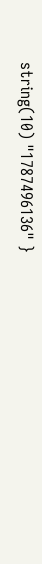string(10) "1787496136" }